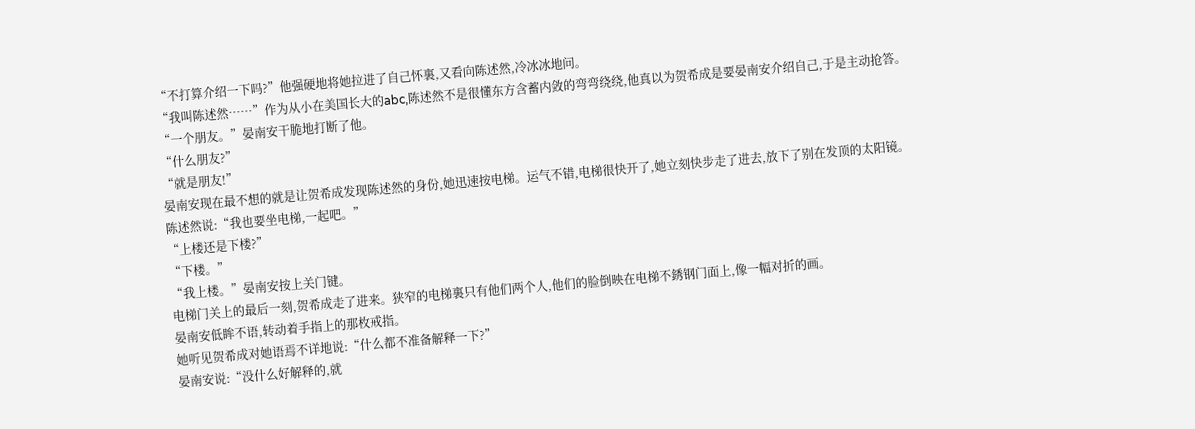“不打算介绍一下吗?”他强硬地将她拉进了自己怀裏,又看向陈述然,冷冰冰地问。
“我叫陈述然……”作为从小在美国长大的abc,陈述然不是很懂东方含蓄内敛的弯弯绕绕,他真以为贺希成是要晏南安介绍自己,于是主动抢答。
“一个朋友。”晏南安干脆地打断了他。
“什么朋友?”
“就是朋友!”
晏南安现在最不想的就是让贺希成发现陈述然的身份,她迅速按电梯。运气不错,电梯很快开了,她立刻快步走了进去,放下了别在发顶的太阳镜。
陈述然说:“我也要坐电梯,一起吧。”
“上楼还是下楼?”
“下楼。”
“我上楼。”晏南安按上关门键。
电梯门关上的最后一刻,贺希成走了进来。狭窄的电梯裏只有他们两个人,他们的脸倒映在电梯不銹钢门面上,像一幅对折的画。
晏南安低眸不语,转动着手指上的那枚戒指。
她听见贺希成对她语焉不详地说:“什么都不准备解释一下?”
晏南安说:“没什么好解释的,就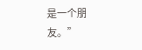是一个朋友。”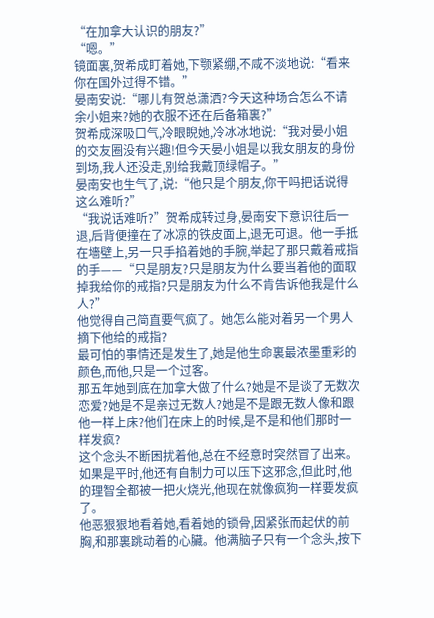“在加拿大认识的朋友?”
“嗯。”
镜面裏,贺希成盯着她,下颚紧绷,不咸不淡地说:“看来你在国外过得不错。”
晏南安说:“哪儿有贺总潇洒?今天这种场合怎么不请余小姐来?她的衣服不还在后备箱裏?”
贺希成深吸口气,冷眼睨她,冷冰冰地说:“我对晏小姐的交友圈没有兴趣!但今天晏小姐是以我女朋友的身份到场,我人还没走,别给我戴顶绿帽子。”
晏南安也生气了,说:“他只是个朋友,你干吗把话说得这么难听?”
“我说话难听?”贺希成转过身,晏南安下意识往后一退,后背便撞在了冰凉的铁皮面上,退无可退。他一手抵在墻壁上,另一只手掐着她的手腕,举起了那只戴着戒指的手——“只是朋友?只是朋友为什么要当着他的面取掉我给你的戒指?只是朋友为什么不肯告诉他我是什么人?”
他觉得自己简直要气疯了。她怎么能对着另一个男人摘下他给的戒指?
最可怕的事情还是发生了,她是他生命裏最浓墨重彩的颜色,而他,只是一个过客。
那五年她到底在加拿大做了什么?她是不是谈了无数次恋爱?她是不是亲过无数人?她是不是跟无数人像和跟他一样上床?他们在床上的时候,是不是和他们那时一样发疯?
这个念头不断困扰着他,总在不经意时突然冒了出来。如果是平时,他还有自制力可以压下这邪念,但此时,他的理智全都被一把火烧光,他现在就像疯狗一样要发疯了。
他恶狠狠地看着她,看着她的锁骨,因紧张而起伏的前胸,和那裏跳动着的心臟。他满脑子只有一个念头,按下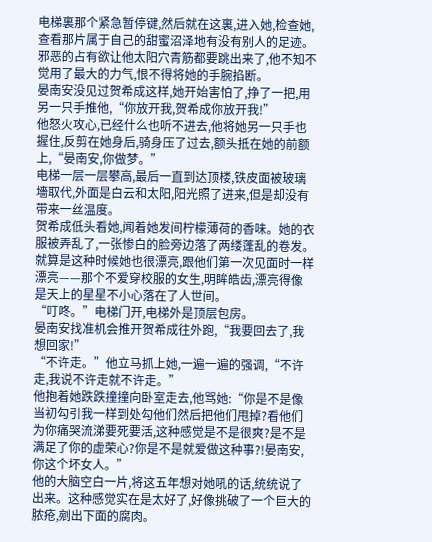电梯裏那个紧急暂停键,然后就在这裏,进入她,检查她,查看那片属于自己的甜蜜沼泽地有没有别人的足迹。
邪恶的占有欲让他太阳穴青筋都要跳出来了,他不知不觉用了最大的力气,恨不得将她的手腕掐断。
晏南安没见过贺希成这样,她开始害怕了,挣了一把,用另一只手推他,“你放开我,贺希成你放开我!”
他怒火攻心,已经什么也听不进去,他将她另一只手也握住,反剪在她身后,骑身压了过去,额头抵在她的前额上,“晏南安,你做梦。”
电梯一层一层攀高,最后一直到达顶楼,铁皮面被玻璃墻取代,外面是白云和太阳,阳光照了进来,但是却没有带来一丝温度。
贺希成低头看她,闻着她发间柠檬薄荷的香味。她的衣服被弄乱了,一张惨白的脸旁边落了两缕蓬乱的卷发。就算是这种时候她也很漂亮,跟他们第一次见面时一样漂亮——那个不爱穿校服的女生,明眸皓齿,漂亮得像是天上的星星不小心落在了人世间。
“叮咚。”电梯门开,电梯外是顶层包房。
晏南安找准机会推开贺希成往外跑,“我要回去了,我想回家!”
“不许走。”他立马抓上她,一遍一遍的强调,“不许走,我说不许走就不许走。”
他抱着她跌跌撞撞向卧室走去,他骂她:“你是不是像当初勾引我一样到处勾他们然后把他们甩掉?看他们为你痛哭流涕要死要活,这种感觉是不是很爽?是不是满足了你的虚荣心?你是不是就爱做这种事?!晏南安,你这个坏女人。”
他的大脑空白一片,将这五年想对她吼的话,统统说了出来。这种感觉实在是太好了,好像挑破了一个巨大的脓疮,剜出下面的腐肉。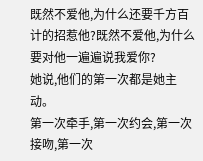既然不爱他,为什么还要千方百计的招惹他?既然不爱他,为什么要对他一遍遍说我爱你?
她说,他们的第一次都是她主动。
第一次牵手,第一次约会,第一次接吻,第一次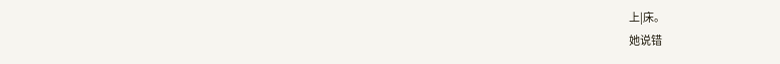上|床。
她说错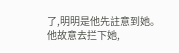了,明明是他先註意到她。
他故意去拦下她,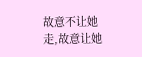故意不让她走,故意让她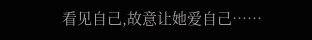看见自己,故意让她爱自己……